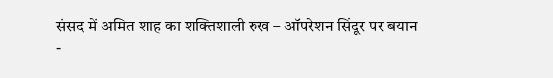संसद में अमित शाह का शक्तिशाली रुख – ऑपरेशन सिंदूर पर बयान
-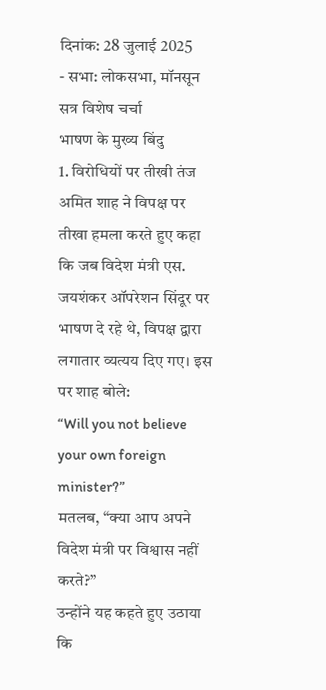दिनांक: 28 जुलाई 2025
- सभा: लोकसभा, मॉनसून सत्र विशेष चर्चा
भाषण के मुख्य बिंदु
1. विरोधियों पर तीखी तंज
अमित शाह ने विपक्ष पर तीखा हमला करते हुए कहा कि जब विदेश मंत्री एस. जयशंकर ऑपरेशन सिंदूर पर भाषण दे रहे थे, विपक्ष द्वारा लगातार व्यत्यय दिए गए। इस पर शाह बोले:
“Will you not believe your own foreign minister?”
मतलब, “क्या आप अपने विदेश मंत्री पर विश्वास नहीं करते?”
उन्होंने यह कहते हुए उठाया कि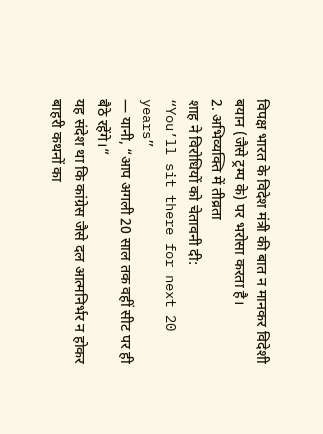विपक्ष भारत के विदेश मंत्री की बात न मानकर विदेशी बयान (जैसे ट्रम्प के) पर भरोसा करता है।
2. अभिव्यक्ति में तीव्रता
शाह ने विरोधियों को चेतावनी दी:
“You’ll sit there for next 20 years”
— यानी, “आप अगली 20 साल तक वहीं सीट पर ही बैठे रहेंगे।”
यह संदेश था कि कांग्रेस जैसे दल आत्मनिर्भर न होकर बाहरी कथनों का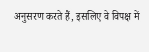अनुसरण करते हैं, इसलिए वे विपक्ष में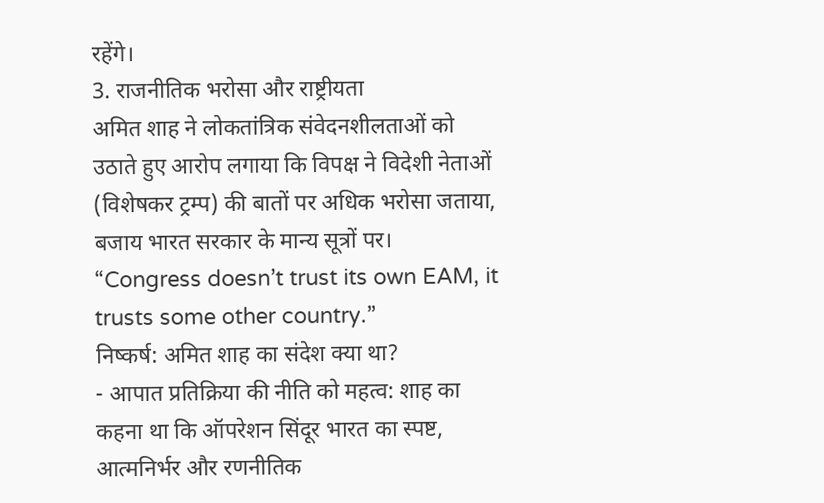रहेंगे।
3. राजनीतिक भरोसा और राष्ट्रीयता
अमित शाह ने लोकतांत्रिक संवेदनशीलताओं को उठाते हुए आरोप लगाया कि विपक्ष ने विदेशी नेताओं (विशेषकर ट्रम्प) की बातों पर अधिक भरोसा जताया, बजाय भारत सरकार के मान्य सूत्रों पर।
“Congress doesn’t trust its own EAM, it trusts some other country.”
निष्कर्ष: अमित शाह का संदेश क्या था?
- आपात प्रतिक्रिया की नीति को महत्व: शाह का कहना था कि ऑपरेशन सिंदूर भारत का स्पष्ट, आत्मनिर्भर और रणनीतिक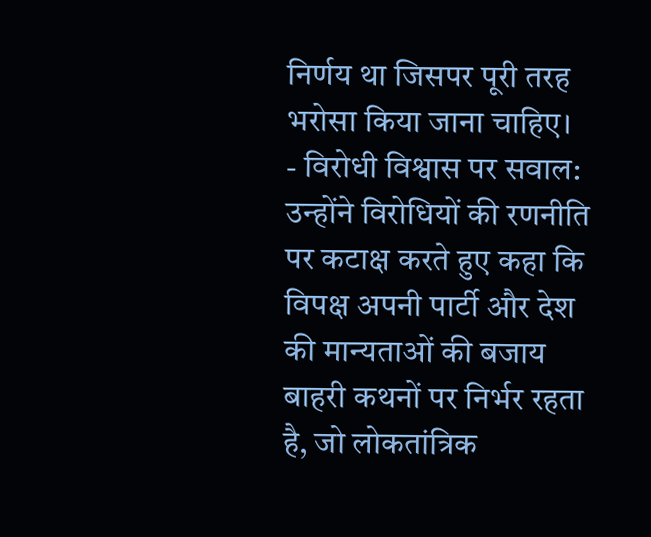निर्णय था जिसपर पूरी तरह भरोसा किया जाना चाहिए।
- विरोधी विश्वास पर सवाल: उन्होंने विरोधियों की रणनीति पर कटाक्ष करते हुए कहा कि विपक्ष अपनी पार्टी और देश की मान्यताओं की बजाय बाहरी कथनों पर निर्भर रहता है, जो लोकतांत्रिक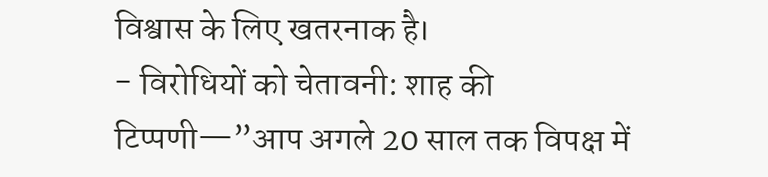विश्वास के लिए खतरनाक है।
- विरोधियों को चेतावनी: शाह की टिप्पणी—”आप अगले 20 साल तक विपक्ष में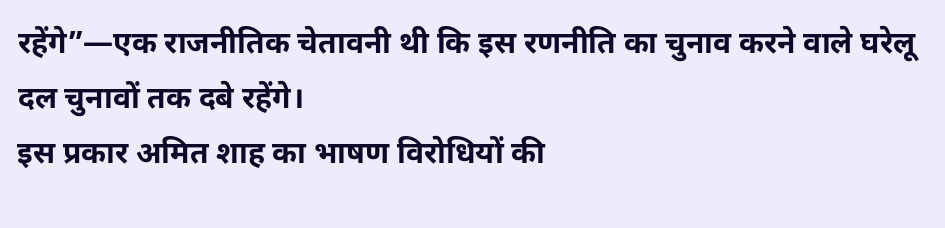रहेंगे”—एक राजनीतिक चेतावनी थी कि इस रणनीति का चुनाव करने वाले घरेलू दल चुनावों तक दबे रहेंगे।
इस प्रकार अमित शाह का भाषण विरोधियों की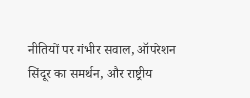नीतियों पर गंभीर सवाल, ऑपरेशन सिंदूर का समर्थन, और राष्ट्रीय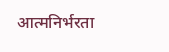आत्मनिर्भरता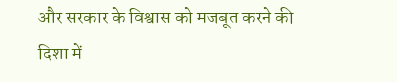और सरकार के विश्वास को मजबूत करने की दिशा में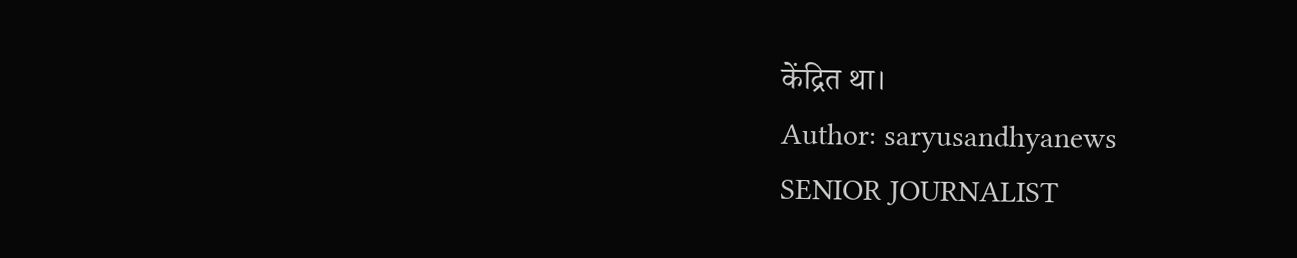केंद्रित था।
Author: saryusandhyanews
SENIOR JOURNALIST